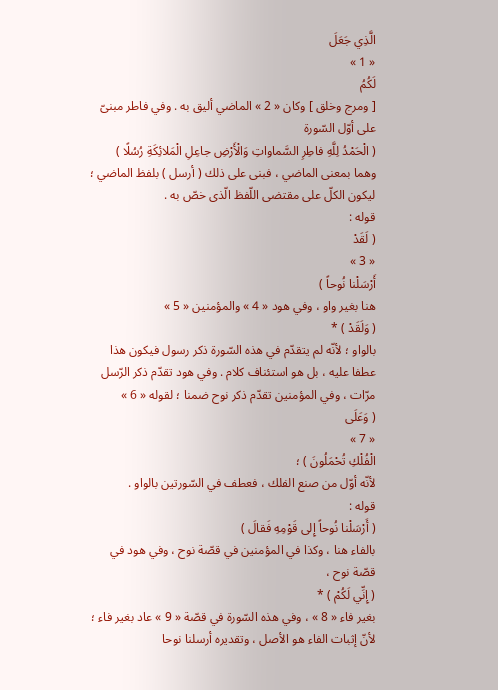الَّذِي جَعَلَ
« 1 »
لَكُمُ
[ ومرج وخلق ] وكان « 2 » الماضي أليق به . وفي فاطر مبنىّ على أوّل السّورة
( الْحَمْدُ لِلَّهِ فاطِرِ السَّماواتِ وَالْأَرْضِ جاعِلِ الْمَلائِكَةِ رُسُلًا )
وهما بمعنى الماضي ، فبنى على ذلك ( أرسل ) بلفظ الماضي ؛ ليكون الكلّ على مقتضى اللّفظ الّذى خصّ به .
قوله :
( لَقَدْ
« 3 »
أَرْسَلْنا نُوحاً )
هنا بغير واو ، وفي هود « 4 » والمؤمنين « 5 »
( وَلَقَدْ ) *
بالواو ؛ لأنّه لم يتقدّم في هذه السّورة ذكر رسول فيكون هذا عطفا عليه ، بل هو استئناف كلام . وفي هود تقدّم ذكر الرّسل مرّات ، وفي المؤمنين تقدّم ذكر نوح ضمنا ؛ لقوله « 6 »
( وَعَلَى
« 7 »
الْفُلْكِ تُحْمَلُونَ ) ؛
لأنّه أوّل من صنع الفلك ، فعطف في السّورتين بالواو .
قوله :
( أَرْسَلْنا نُوحاً إِلى قَوْمِهِ فَقالَ )
بالفاء هنا ، وكذا في المؤمنين في قصّة نوح ، وفي هود في قصّة نوح ،
( إِنِّي لَكُمْ ) *
بغير فاء « 8 » ، وفي هذه السّورة في قصّة « 9 » عاد بغير فاء ؛ لأنّ إثبات الفاء هو الأصل ، وتقديره أرسلنا نوحا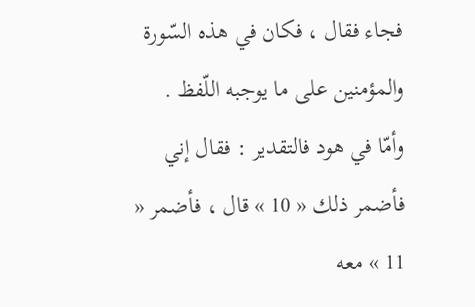فجاء فقال ، فكان في هذه السّورة والمؤمنين على ما يوجبه اللّفظ .
وأمّا في هود فالتقدير : فقال إني فأضمر ذلك « 10 » قال ، فأضمر « 11 » معه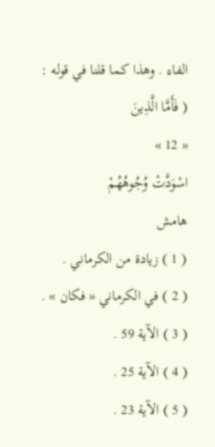الفاء . وهذا كما قلنا في قوله :
( فَأَمَّا الَّذِينَ
« 12 »
اسْوَدَّتْ وُجُوهُهُمْ
هامش
( 1 ) زيادة من الكرماني .
( 2 ) في الكرماني « فكان » .
( 3 ) الآية 59 .
( 4 ) الآية 25 .
( 5 ) الآية 23 .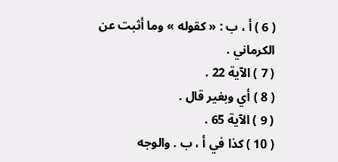( 6 ) أ ، ب : « كقوله » وما أثبت عن الكرماني .
( 7 ) الآية 22 .
( 8 ) أي وبغير قال .
( 9 ) الآية 65 .
( 10 ) كذا في أ ، ب . والوجه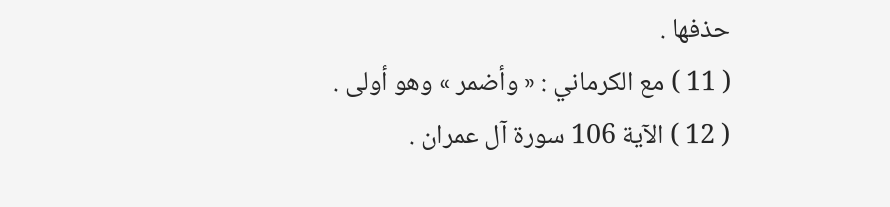حذفها .
( 11 ) مع الكرماني : « وأضمر » وهو أولى .
( 12 ) الآية 106 سورة آل عمران .